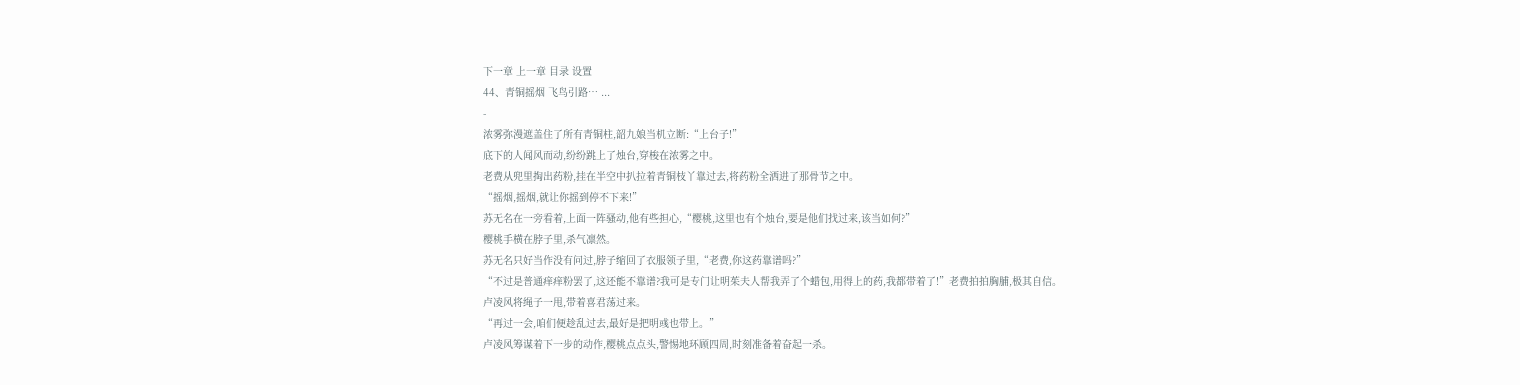下一章 上一章 目录 设置
44、青铜摇烟 飞鸟引路… ...
-
浓雾弥漫遮盖住了所有青铜柱,韶九娘当机立断:“上台子!”
底下的人闻风而动,纷纷跳上了烛台,穿梭在浓雾之中。
老费从兜里掏出药粉,挂在半空中扒拉着青铜枝丫靠过去,将药粉全洒进了那骨节之中。
“摇烟,摇烟,就让你摇到停不下来!”
苏无名在一旁看着,上面一阵骚动,他有些担心,“樱桃,这里也有个烛台,要是他们找过来,该当如何?”
樱桃手横在脖子里,杀气凛然。
苏无名只好当作没有问过,脖子缩回了衣服领子里,“老费,你这药靠谱吗?”
“不过是普通痒痒粉罢了,这还能不靠谱?我可是专门让明茱夫人帮我弄了个蜡包,用得上的药,我都带着了!”老费拍拍胸脯,极其自信。
卢凌风将绳子一甩,带着喜君荡过来。
“再过一会,咱们便趁乱过去,最好是把明彧也带上。”
卢凌风筹谋着下一步的动作,樱桃点点头,警惕地环顾四周,时刻准备着奋起一杀。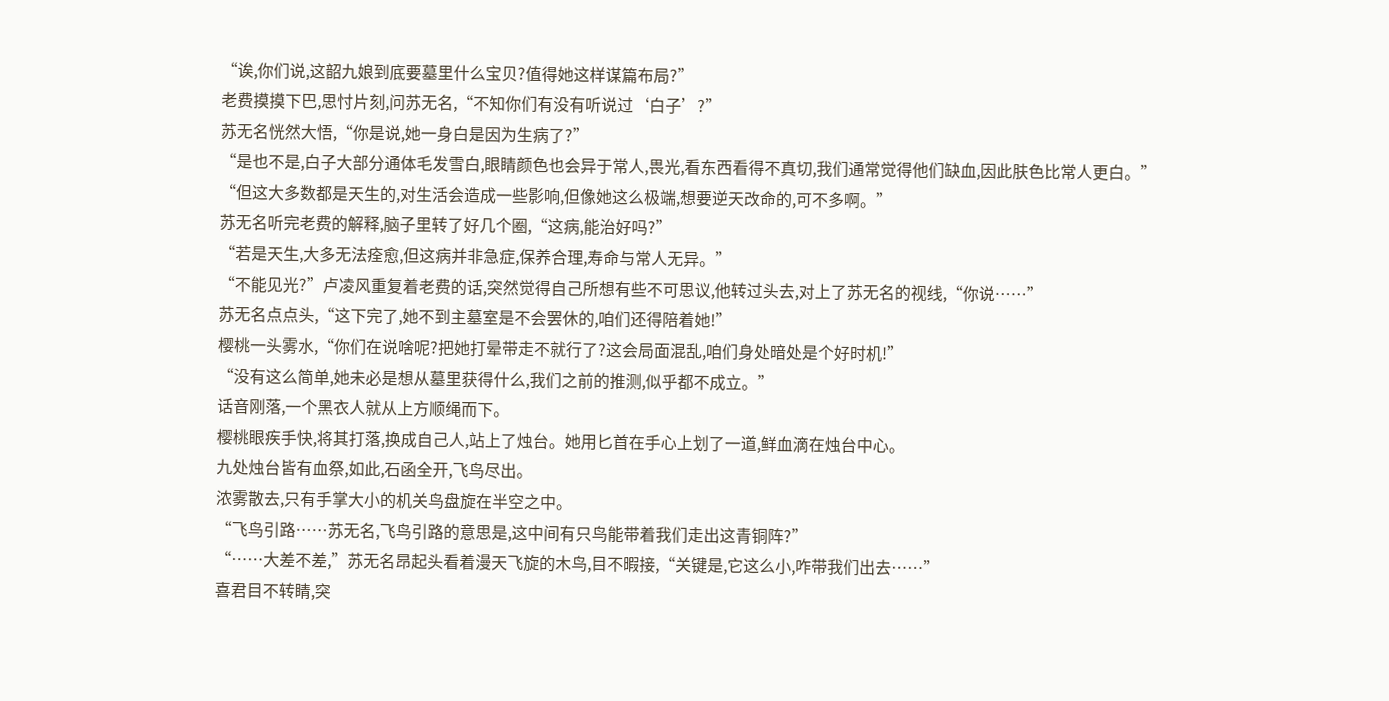“诶,你们说,这韶九娘到底要墓里什么宝贝?值得她这样谋篇布局?”
老费摸摸下巴,思忖片刻,问苏无名,“不知你们有没有听说过‘白子’?”
苏无名恍然大悟,“你是说,她一身白是因为生病了?”
“是也不是,白子大部分通体毛发雪白,眼睛颜色也会异于常人,畏光,看东西看得不真切,我们通常觉得他们缺血,因此肤色比常人更白。”
“但这大多数都是天生的,对生活会造成一些影响,但像她这么极端,想要逆天改命的,可不多啊。”
苏无名听完老费的解释,脑子里转了好几个圈,“这病,能治好吗?”
“若是天生,大多无法痊愈,但这病并非急症,保养合理,寿命与常人无异。”
“不能见光?”卢凌风重复着老费的话,突然觉得自己所想有些不可思议,他转过头去,对上了苏无名的视线,“你说……”
苏无名点点头,“这下完了,她不到主墓室是不会罢休的,咱们还得陪着她!”
樱桃一头雾水,“你们在说啥呢?把她打晕带走不就行了?这会局面混乱,咱们身处暗处是个好时机!”
“没有这么简单,她未必是想从墓里获得什么,我们之前的推测,似乎都不成立。”
话音刚落,一个黑衣人就从上方顺绳而下。
樱桃眼疾手快,将其打落,换成自己人,站上了烛台。她用匕首在手心上划了一道,鲜血滴在烛台中心。
九处烛台皆有血祭,如此,石函全开,飞鸟尽出。
浓雾散去,只有手掌大小的机关鸟盘旋在半空之中。
“飞鸟引路……苏无名,飞鸟引路的意思是,这中间有只鸟能带着我们走出这青铜阵?”
“……大差不差,”苏无名昂起头看着漫天飞旋的木鸟,目不暇接,“关键是,它这么小,咋带我们出去……”
喜君目不转睛,突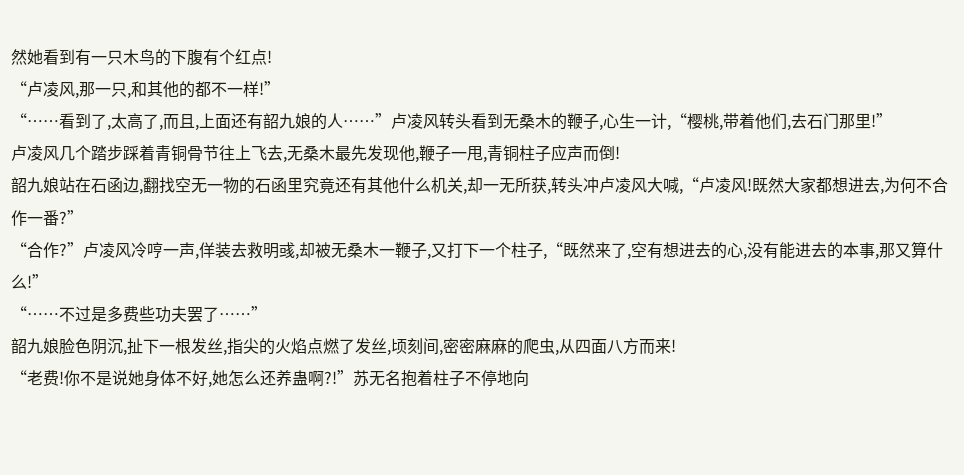然她看到有一只木鸟的下腹有个红点!
“卢凌风,那一只,和其他的都不一样!”
“……看到了,太高了,而且,上面还有韶九娘的人……”卢凌风转头看到无桑木的鞭子,心生一计,“樱桃,带着他们,去石门那里!”
卢凌风几个踏步踩着青铜骨节往上飞去,无桑木最先发现他,鞭子一甩,青铜柱子应声而倒!
韶九娘站在石函边,翻找空无一物的石函里究竟还有其他什么机关,却一无所获,转头冲卢凌风大喊,“卢凌风!既然大家都想进去,为何不合作一番?”
“合作?”卢凌风冷哼一声,佯装去救明彧,却被无桑木一鞭子,又打下一个柱子,“既然来了,空有想进去的心,没有能进去的本事,那又算什么!”
“……不过是多费些功夫罢了……”
韶九娘脸色阴沉,扯下一根发丝,指尖的火焰点燃了发丝,顷刻间,密密麻麻的爬虫,从四面八方而来!
“老费!你不是说她身体不好,她怎么还养蛊啊?!”苏无名抱着柱子不停地向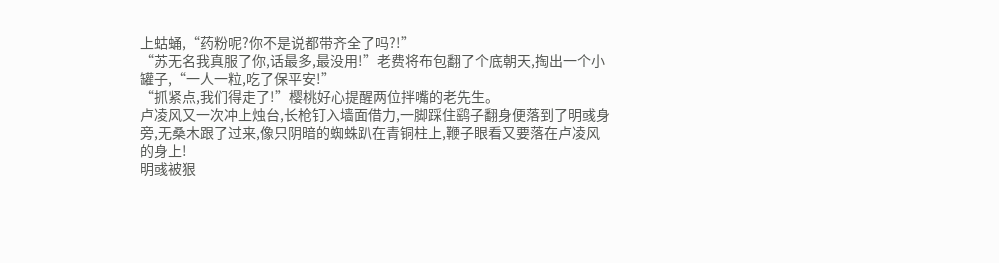上蛄蛹,“药粉呢?你不是说都带齐全了吗?!”
“苏无名我真服了你,话最多,最没用!”老费将布包翻了个底朝天,掏出一个小罐子,“一人一粒,吃了保平安!”
“抓紧点,我们得走了!”樱桃好心提醒两位拌嘴的老先生。
卢凌风又一次冲上烛台,长枪钉入墙面借力,一脚踩住鹞子翻身便落到了明彧身旁,无桑木跟了过来,像只阴暗的蜘蛛趴在青铜柱上,鞭子眼看又要落在卢凌风的身上!
明彧被狠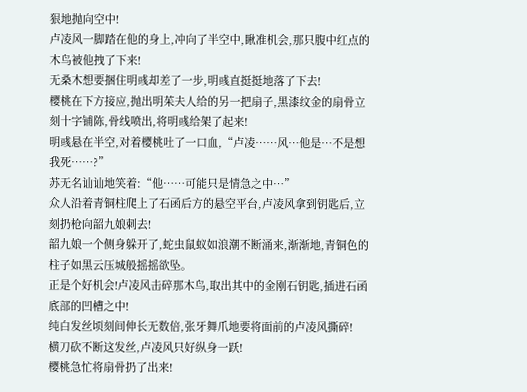狠地抛向空中!
卢凌风一脚踏在他的身上,冲向了半空中,瞅准机会,那只腹中红点的木鸟被他拽了下来!
无桑木想要捆住明彧却差了一步,明彧直挺挺地落了下去!
樱桃在下方接应,抛出明茱夫人给的另一把扇子,黑漆纹金的扇骨立刻十字铺陈,骨线喷出,将明彧给架了起来!
明彧悬在半空,对着樱桃吐了一口血,“卢凌……风…他是…不是想我死……?”
苏无名讪讪地笑着:“他……可能只是情急之中…”
众人沿着青铜柱爬上了石函后方的悬空平台,卢凌风拿到钥匙后,立刻扔枪向韶九娘刺去!
韶九娘一个侧身躲开了,蛇虫鼠蚁如浪潮不断涌来,渐渐地,青铜色的柱子如黑云压城般摇摇欲坠。
正是个好机会!卢凌风击碎那木鸟,取出其中的金刚石钥匙,插进石函底部的凹槽之中!
纯白发丝顷刻间伸长无数倍,张牙舞爪地要将面前的卢凌风撕碎!
横刀砍不断这发丝,卢凌风只好纵身一跃!
樱桃急忙将扇骨扔了出来!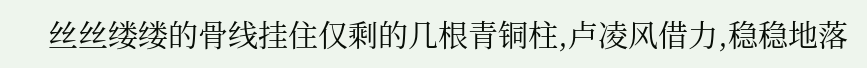丝丝缕缕的骨线挂住仅剩的几根青铜柱,卢凌风借力,稳稳地落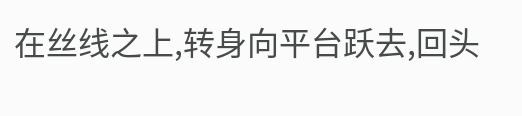在丝线之上,转身向平台跃去,回头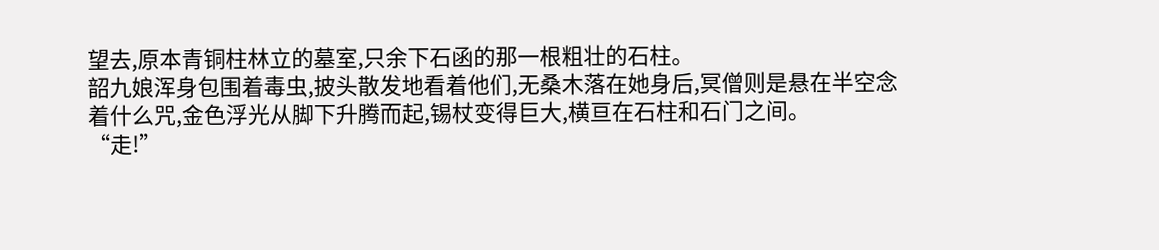望去,原本青铜柱林立的墓室,只余下石函的那一根粗壮的石柱。
韶九娘浑身包围着毒虫,披头散发地看着他们,无桑木落在她身后,冥僧则是悬在半空念着什么咒,金色浮光从脚下升腾而起,锡杖变得巨大,横亘在石柱和石门之间。
“走!”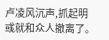卢凌风沉声,抓起明彧就和众人撤离了。